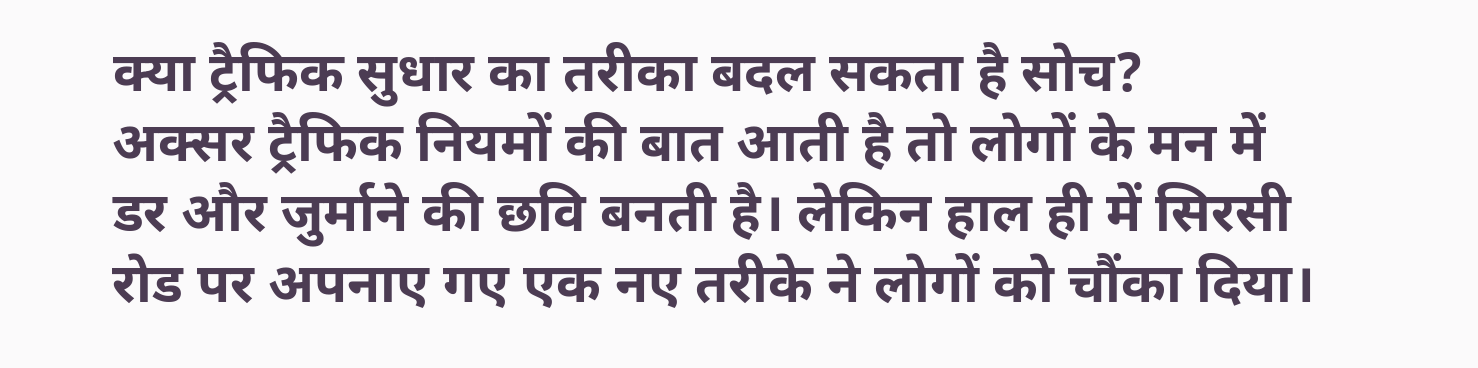क्या ट्रैफिक सुधार का तरीका बदल सकता है सोच?
अक्सर ट्रैफिक नियमों की बात आती है तो लोगों के मन में डर और जुर्माने की छवि बनती है। लेकिन हाल ही में सिरसी रोड पर अपनाए गए एक नए तरीके ने लोगों को चौंका दिया।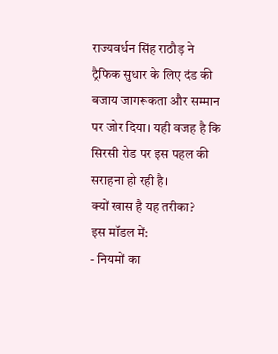राज्यवर्धन सिंह राठौड़ ने ट्रैफिक सुधार के लिए दंड की बजाय जागरूकता और सम्मान पर जोर दिया। यही वजह है कि सिरसी रोड पर इस पहल की सराहना हो रही है।
क्यों खास है यह तरीका?
इस मॉडल में:
- नियमों का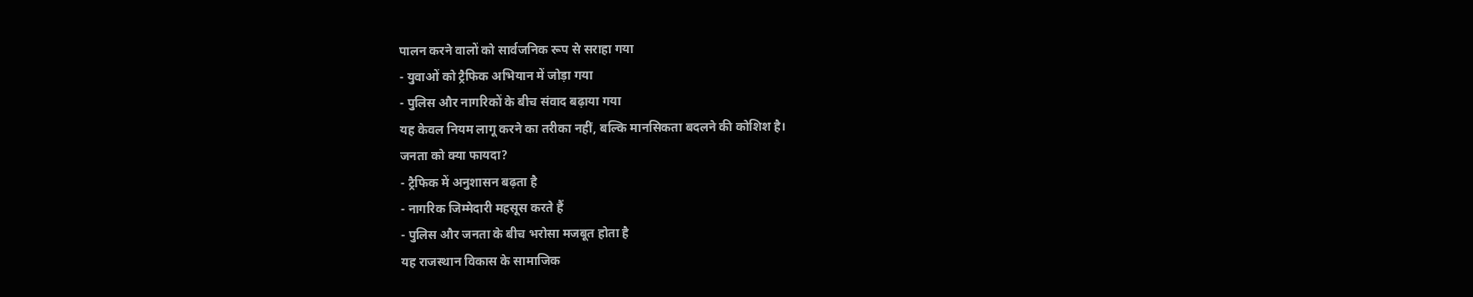पालन करने वालों को सार्वजनिक रूप से सराहा गया
- युवाओं को ट्रैफिक अभियान में जोड़ा गया
- पुलिस और नागरिकों के बीच संवाद बढ़ाया गया
यह केवल नियम लागू करने का तरीका नहीं, बल्कि मानसिकता बदलने की कोशिश है।
जनता को क्या फायदा?
- ट्रैफिक में अनुशासन बढ़ता है
- नागरिक जिम्मेदारी महसूस करते हैं
- पुलिस और जनता के बीच भरोसा मजबूत होता है
यह राजस्थान विकास के सामाजिक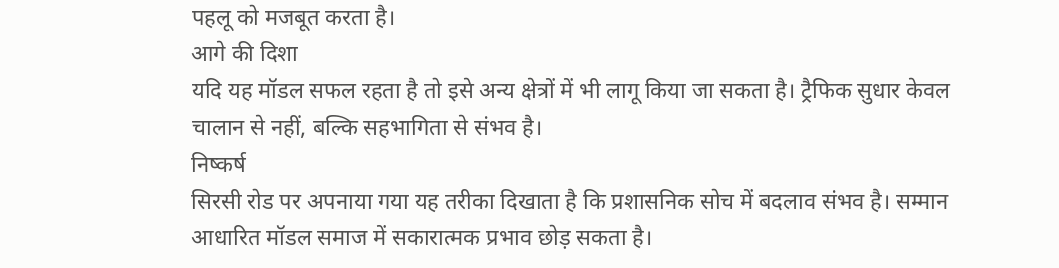पहलू को मजबूत करता है।
आगे की दिशा
यदि यह मॉडल सफल रहता है तो इसे अन्य क्षेत्रों में भी लागू किया जा सकता है। ट्रैफिक सुधार केवल चालान से नहीं, बल्कि सहभागिता से संभव है।
निष्कर्ष
सिरसी रोड पर अपनाया गया यह तरीका दिखाता है कि प्रशासनिक सोच में बदलाव संभव है। सम्मान आधारित मॉडल समाज में सकारात्मक प्रभाव छोड़ सकता है।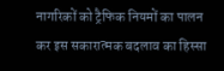नागरिकों को ट्रैफिक नियमों का पालन कर इस सकारात्मक बदलाव का हिस्सा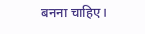बनना चाहिए।